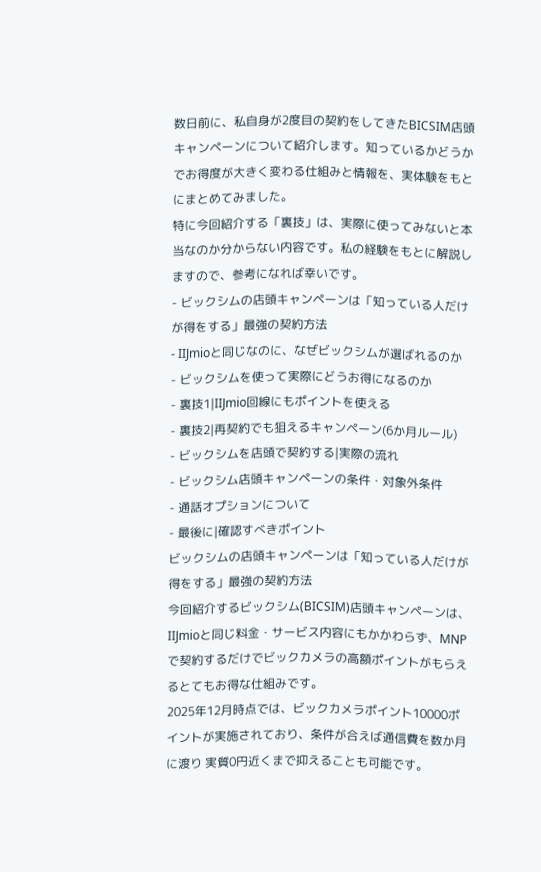数日前に、私自身が2度目の契約をしてきたBICSIM店頭キャンペーンについて紹介します。知っているかどうかでお得度が大きく変わる仕組みと情報を、実体験をもとにまとめてみました。
特に今回紹介する「裏技」は、実際に使ってみないと本当なのか分からない内容です。私の経験をもとに解説しますので、参考になれば幸いです。
- ビックシムの店頭キャンペーンは「知っている人だけが得をする」最強の契約方法
- IIJmioと同じなのに、なぜビックシムが選ばれるのか
- ビックシムを使って実際にどうお得になるのか
- 裏技1|IIJmio回線にもポイントを使える
- 裏技2|再契約でも狙えるキャンペーン(6か月ルール)
- ビックシムを店頭で契約する|実際の流れ
- ビックシム店頭キャンペーンの条件・対象外条件
- 通話オプションについて
- 最後に|確認すべきポイント
ビックシムの店頭キャンペーンは「知っている人だけが得をする」最強の契約方法
今回紹介するビックシム(BICSIM)店頭キャンペーンは、IIJmioと同じ料金・サービス内容にもかかわらず、MNPで契約するだけでビックカメラの高額ポイントがもらえるとてもお得な仕組みです。
2025年12月時点では、ビックカメラポイント10000ポイントが実施されており、条件が合えば通信費を数か月に渡り 実質0円近くまで抑えることも可能です。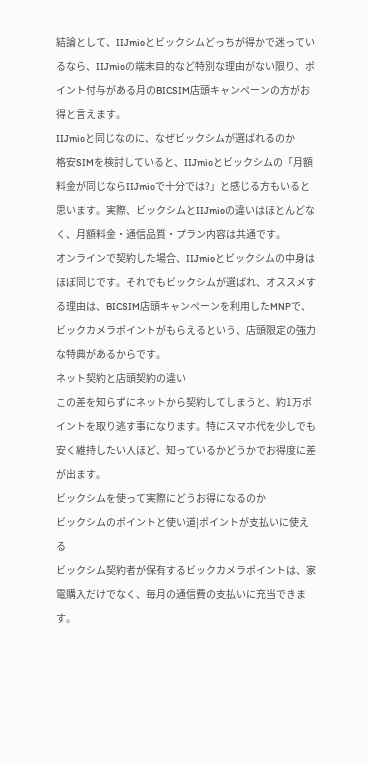結論として、IIJmioとビックシムどっちが得かで迷っているなら、IIJmioの端末目的など特別な理由がない限り、ポイント付与がある月のBICSIM店頭キャンペーンの方がお得と言えます。
IIJmioと同じなのに、なぜビックシムが選ばれるのか
格安SIMを検討していると、IIJmioとビックシムの「月額料金が同じならIIJmioで十分では?」と感じる方もいると思います。実際、ビックシムとIIJmioの違いはほとんどなく、月額料金・通信品質・プラン内容は共通です。
オンラインで契約した場合、IIJmioとビックシムの中身はほぼ同じです。それでもビックシムが選ばれ、オススメする理由は、BICSIM店頭キャンペーンを利用したMNPで、ビックカメラポイントがもらえるという、店頭限定の強力な特典があるからです。
ネット契約と店頭契約の違い
この差を知らずにネットから契約してしまうと、約1万ポイントを取り逃す事になります。特にスマホ代を少しでも安く維持したい人ほど、知っているかどうかでお得度に差が出ます。
ビックシムを使って実際にどうお得になるのか
ビックシムのポイントと使い道|ポイントが支払いに使える
ビックシム契約者が保有するビックカメラポイントは、家電購入だけでなく、毎月の通信費の支払いに充当できます。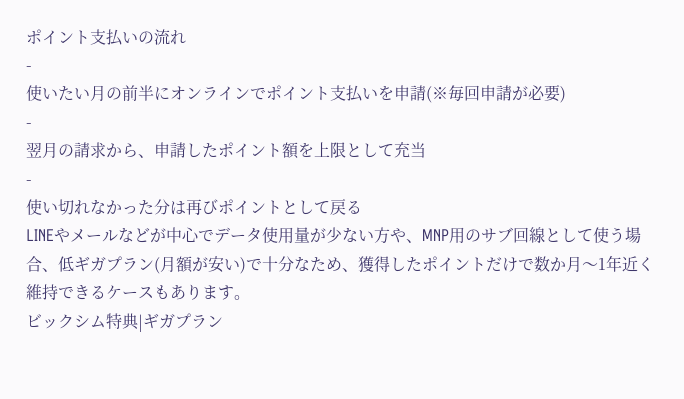ポイント支払いの流れ
-
使いたい月の前半にオンラインでポイント支払いを申請(※毎回申請が必要)
-
翌月の請求から、申請したポイント額を上限として充当
-
使い切れなかった分は再びポイントとして戻る
LINEやメールなどが中心でデータ使用量が少ない方や、MNP用のサブ回線として使う場合、低ギガプラン(月額が安い)で十分なため、獲得したポイントだけで数か月〜1年近く維持できるケースもあります。
ビックシム特典|ギガプラン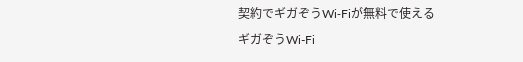契約でギガぞうWi‑Fiが無料で使える
ギガぞうWi-Fi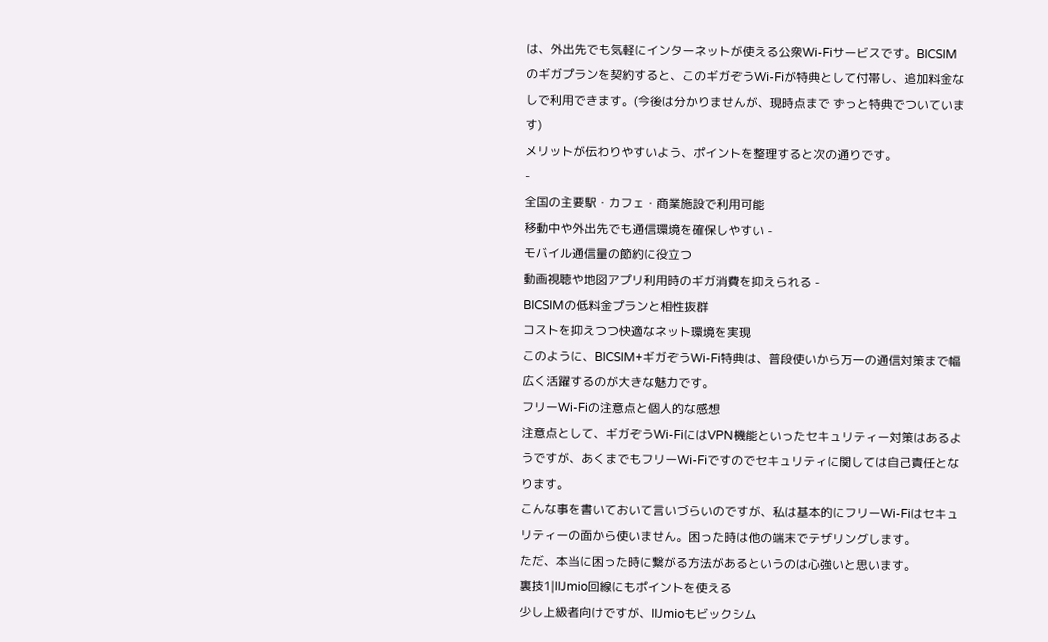は、外出先でも気軽にインターネットが使える公衆Wi-Fiサービスです。BICSIMのギガプランを契約すると、このギガぞうWi-Fiが特典として付帯し、追加料金なしで利用できます。(今後は分かりませんが、現時点まで ずっと特典でついています)
メリットが伝わりやすいよう、ポイントを整理すると次の通りです。
-
全国の主要駅・カフェ・商業施設で利用可能
移動中や外出先でも通信環境を確保しやすい -
モバイル通信量の節約に役立つ
動画視聴や地図アプリ利用時のギガ消費を抑えられる -
BICSIMの低料金プランと相性抜群
コストを抑えつつ快適なネット環境を実現
このように、BICSIM+ギガぞうWi-Fi特典は、普段使いから万一の通信対策まで幅広く活躍するのが大きな魅力です。
フリーWi-Fiの注意点と個人的な感想
注意点として、ギガぞうWi-FiにはVPN機能といったセキュリティー対策はあるようですが、あくまでもフリーWi-Fiですのでセキュリティに関しては自己責任となります。
こんな事を書いておいて言いづらいのですが、私は基本的にフリーWi-Fiはセキュリティーの面から使いません。困った時は他の端末でテザリングします。
ただ、本当に困った時に繋がる方法があるというのは心強いと思います。
裏技1|IIJmio回線にもポイントを使える
少し上級者向けですが、IIJmioもビックシム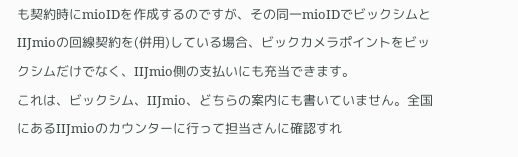も契約時にmioIDを作成するのですが、その同一mioIDでビックシムとIIJmioの回線契約を(併用)している場合、ビックカメラポイントをビックシムだけでなく、IIJmio側の支払いにも充当できます。
これは、ビックシム、IIJmio、どちらの案内にも書いていません。全国にあるIIJmioのカウンターに行って担当さんに確認すれ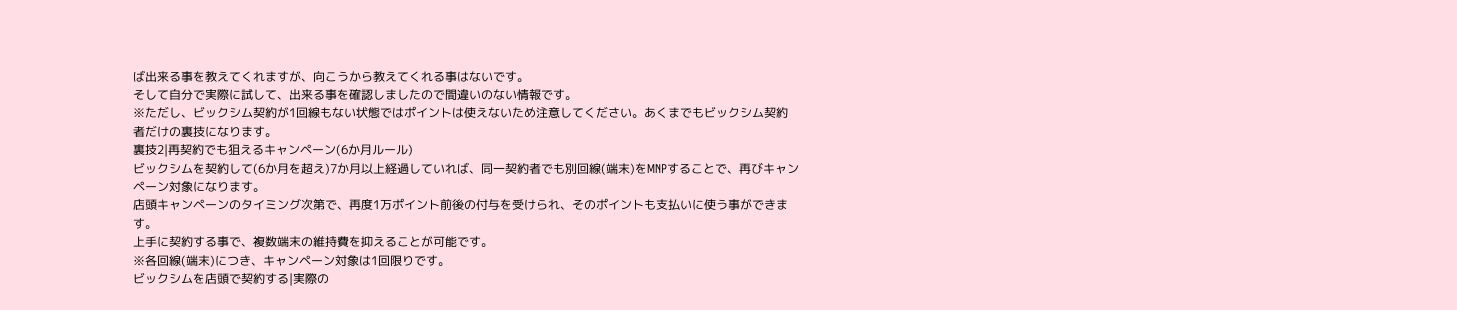ば出来る事を教えてくれますが、向こうから教えてくれる事はないです。
そして自分で実際に試して、出来る事を確認しましたので間違いのない情報です。
※ただし、ビックシム契約が1回線もない状態ではポイントは使えないため注意してください。あくまでもビックシム契約者だけの裏技になります。
裏技2|再契約でも狙えるキャンペーン(6か月ルール)
ビックシムを契約して(6か月を超え)7か月以上経過していれば、同一契約者でも別回線(端末)をMNPすることで、再びキャンペーン対象になります。
店頭キャンペーンのタイミング次第で、再度1万ポイント前後の付与を受けられ、そのポイントも支払いに使う事ができます。
上手に契約する事で、複数端末の維持費を抑えることが可能です。
※各回線(端末)につき、キャンペーン対象は1回限りです。
ビックシムを店頭で契約する|実際の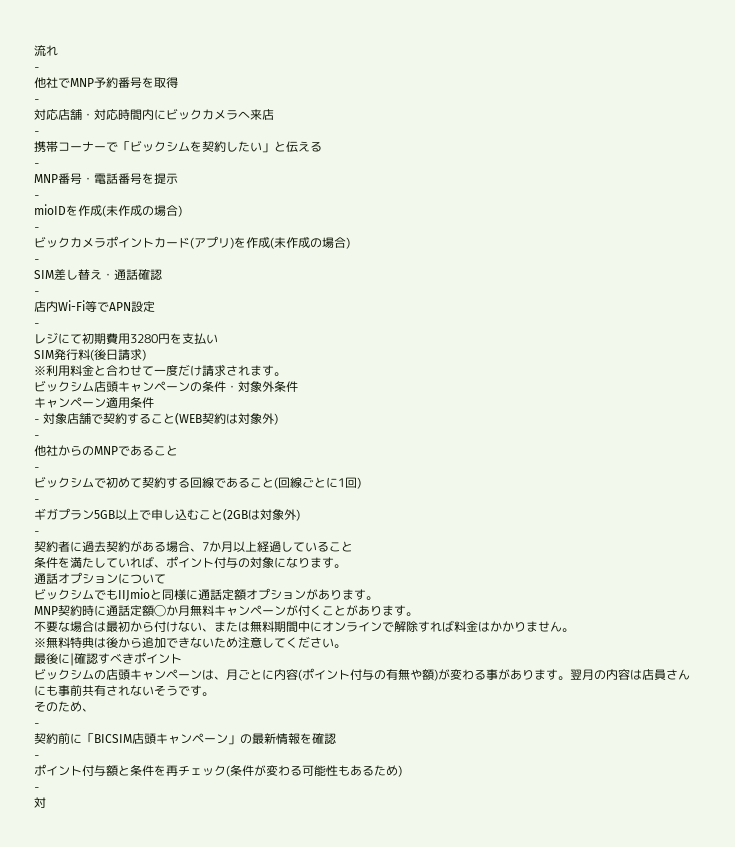流れ
-
他社でMNP予約番号を取得
-
対応店舗・対応時間内にビックカメラへ来店
-
携帯コーナーで「ビックシムを契約したい」と伝える
-
MNP番号・電話番号を提示
-
mioIDを作成(未作成の場合)
-
ビックカメラポイントカード(アプリ)を作成(未作成の場合)
-
SIM差し替え・通話確認
-
店内Wi-Fi等でAPN設定
-
レジにて初期費用3280円を支払い
SIM発行料(後日請求)
※利用料金と合わせて一度だけ請求されます。
ビックシム店頭キャンペーンの条件・対象外条件
キャンペーン適用条件
- 対象店舗で契約すること(WEB契約は対象外)
-
他社からのMNPであること
-
ビックシムで初めて契約する回線であること(回線ごとに1回)
-
ギガプラン5GB以上で申し込むこと(2GBは対象外)
-
契約者に過去契約がある場合、7か月以上経過していること
条件を満たしていれば、ポイント付与の対象になります。
通話オプションについて
ビックシムでもIIJmioと同様に通話定額オプションがあります。
MNP契約時に通話定額◯か月無料キャンペーンが付くことがあります。
不要な場合は最初から付けない、または無料期間中にオンラインで解除すれば料金はかかりません。
※無料特典は後から追加できないため注意してください。
最後に|確認すべきポイント
ビックシムの店頭キャンペーンは、月ごとに内容(ポイント付与の有無や額)が変わる事があります。翌月の内容は店員さんにも事前共有されないそうです。
そのため、
-
契約前に「BICSIM店頭キャンペーン」の最新情報を確認
-
ポイント付与額と条件を再チェック(条件が変わる可能性もあるため)
-
対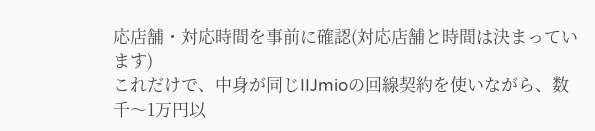応店舗・対応時間を事前に確認(対応店舗と時間は決まっています)
これだけで、中身が同じIIJmioの回線契約を使いながら、数千〜1万円以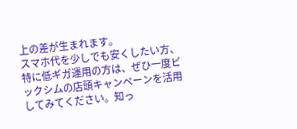上の差が生まれます。
スマホ代を少しでも安くしたい方、特に低ギガ運用の方は、ぜひ一度ビックシムの店頭キャンペーンを活用してみてください。知っ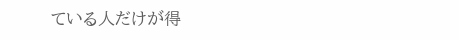ている人だけが得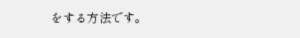をする方法です。